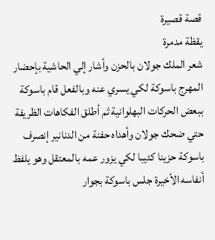قصة قصيرة
يقظة مدمرة
شعر الملك جولان بالحزن وأشار إلي الحاشية بإحضار المهرج باسوكة لكي يسري عنه وبالفعل قام باسوكة ببعض الحركات البهلوانية ثم أطلق الفكاهات الظريفة حتي ضحك جولان وأهداه حفنة من الدنانير إنصرف باسوكة حزينا كئيبا لكي يزور عمه بالمعتقل وهو يلفظ أنفاسه الأخيرة جلس باسوكة بجوار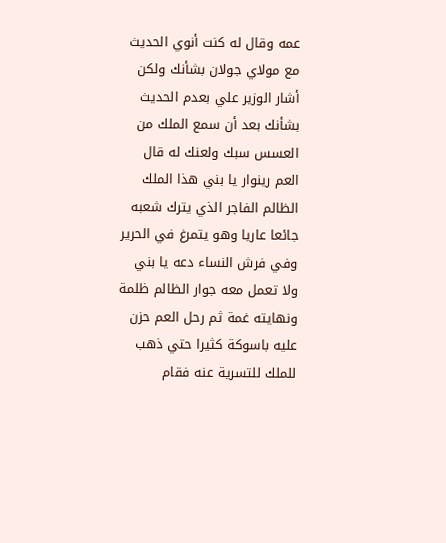عمه وقال له كنت أنوي الحديث مع مولاي جولان بشأنك ولكن أشار الوزير علي بعدم الحديث بشأنك بعد أن سمع الملك من العسس سبك ولعنك له قال العم رينوار يا بني هذا الملك الظالم الفاجر الذي يترك شعبه جائعا عاريا وهو يتمرغ في الحرير وفي فرش النساء دعه يا بني ولا تعمل معه جوار الظالم ظلمة ونهايته غمة ثم رحل العم حزن عليه باسوكة كثيرا حتي ذهب للملك للتسرية عنه فقام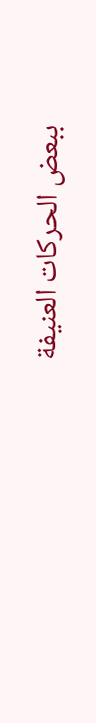ببعض الحركات العنيفة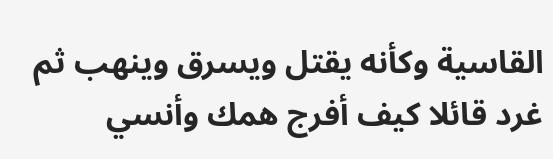القاسية وكأنه يقتل ويسرق وينهب ثم غرد قائلا كيف أفرج همك وأنسي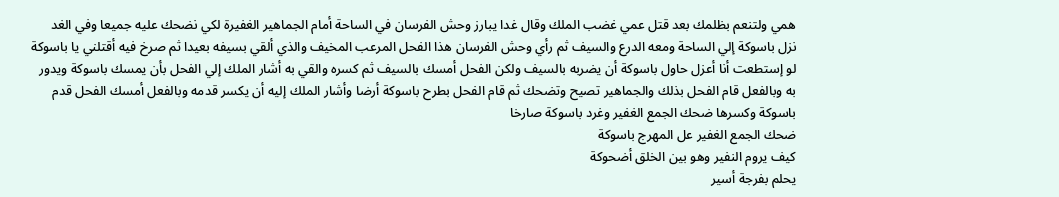همي ولتنعم بظلمك بعد قتل عمي غضب الملك وقال غدا يبارز وحش الفرسان في الساحة أمام الجماهير الغفيرة لكي نضحك عليه جميعا وفي الغد نزل باسوكة إلي الساحة ومعه الدرع والسيف ثم رأي وحش الفرسان هذا الفحل المرعب المخيف والذي ألقي بسيفه بعيدا ثم صرخ فيه أقتلني يا باسوكة لو إستطعت أنا أعزل حاول باسوكة أن يضربه بالسيف ولكن الفحل أمسك بالسيف ثم كسره والقي به أشار الملك إلي الفحل بأن يمسك باسوكة ويدور به وبالفعل قام الفحل بذلك والجماهير تصيح وتضحك ثم قام الفحل بطرح باسوكة أرضا وأشار الملك إليه أن يكسر قدمه وبالفعل أمسك الفحل قدم باسوكة وكسرها ضحك الجمع الغفير وغرد باسوكة صارخا
ضحك الجمع الغفير عل المهرج باسوكة
كيف يروم النفير وهو بين الخلق أضحوكة
يحلم بفرجة أسير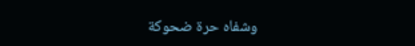وشفاه حرة ضحوكة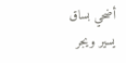أضحي بساق يسير ويجر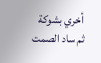أخري بشوكة
ثم ساد الصمت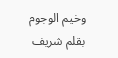وخيم الوجوم
بقلم شريف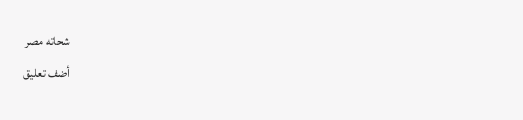شحاته مصر
أضف تعليق